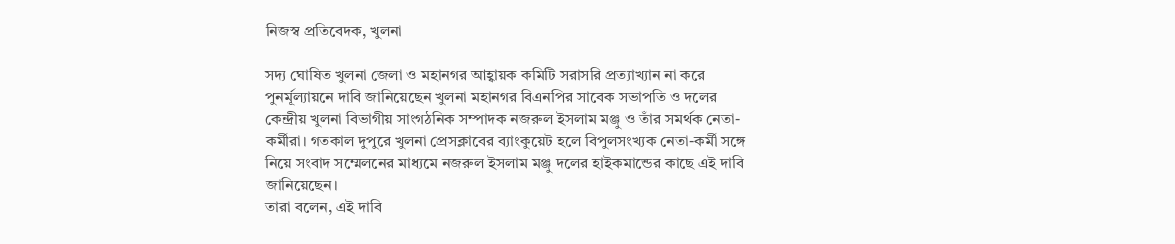নিজস্ব প্রতিবেদক, খুলনা

সদ্য ঘোষিত খুলনা জেলা ও মহানগর আহ্বায়ক কমিটি সরাসরি প্রত্যাখ্যান না করে পুনর্মূল্যায়নে দাবি জানিয়েছেন খুলনা মহানগর বিএনপির সাবেক সভাপতি ও দলের কেন্দ্রীয় খুলনা বিভাগীয় সাংগঠনিক সম্পাদক নজরুল ইসলাম মঞ্জু ও তাঁর সমর্থক নেতা-কর্মীরা। গতকাল দুপুরে খুলনা প্রেসক্লাবের ব্যাংকুয়েট হলে বিপুলসংখ্যক নেতা-কর্মী সঙ্গে নিয়ে সংবাদ সম্মেলনের মাধ্যমে নজরুল ইসলাম মঞ্জু দলের হাইকমান্ডের কাছে এই দাবি জানিয়েছেন।
তারা বলেন, এই দাবি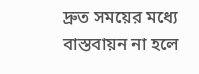দ্রুত সময়ের মধ্যে বাস্তবায়ন না হলে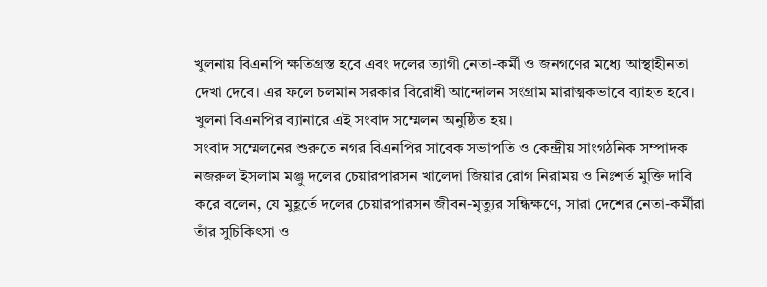খুলনায় বিএনপি ক্ষতিগ্রস্ত হবে এবং দলের ত্যাগী নেতা-কর্মী ও জনগণের মধ্যে আস্থাহীনতা দেখা দেবে। এর ফলে চলমান সরকার বিরোধী আন্দোলন সংগ্রাম মারাত্মকভাবে ব্যাহত হবে। খুলনা বিএনপির ব্যানারে এই সংবাদ সম্মেলন অনুষ্ঠিত হয়।
সংবাদ সম্মেলনের শুরুতে নগর বিএনপির সাবেক সভাপতি ও কেন্দ্রীয় সাংগঠনিক সম্পাদক নজরুল ইসলাম মঞ্জু দলের চেয়ারপারসন খালেদা জিয়ার রোগ নিরাময় ও নিঃশর্ত মুক্তি দাবি করে বলেন, যে মুহূর্তে দলের চেয়ারপারসন জীবন-মৃত্যুর সন্ধিক্ষণে, সারা দেশের নেতা-কর্মীরা তাঁর সুচিকিৎসা ও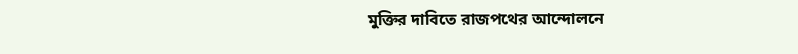মুক্তির দাবিতে রাজপথের আন্দোলনে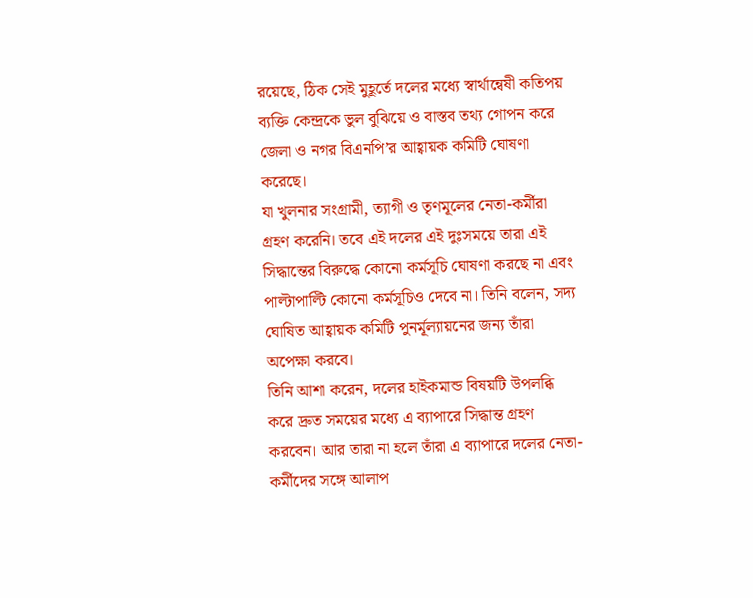রয়েছে, ঠিক সেই মুহূর্তে দলের মধ্যে স্বার্থান্বেষী কতিপয় ব্যক্তি কেন্দ্রকে ভুল বুঝিয়ে ও বাস্তব তথ্য গোপন করে জেলা ও নগর বিএনপি’র আহ্বায়ক কমিটি ঘোষণা করেছে।
যা খুলনার সংগ্রামী, ত্যাগী ও তৃণমূলের নেতা-কর্মীরা গ্রহণ করেনি। তবে এই দলের এই দুঃসময়ে তারা এই সিদ্ধান্তের বিরুদ্ধে কোনো কর্মসূচি ঘোষণা করছে না এবং পাল্টাপাল্টি কোনো কর্মসূচিও দেবে না। তিনি বলেন, সদ্য ঘোষিত আহ্বায়ক কমিটি পুনর্মূল্যায়নের জন্য তাঁরা অপেক্ষা করবে।
তিনি আশা করেন, দলের হাইকমান্ড বিষয়টি উপলব্ধি করে দ্রুত সময়ের মধ্যে এ ব্যাপারে সিদ্ধান্ত গ্রহণ করবেন। আর তারা না হলে তাঁরা এ ব্যাপারে দলের নেতা-কর্মীদের সঙ্গে আলাপ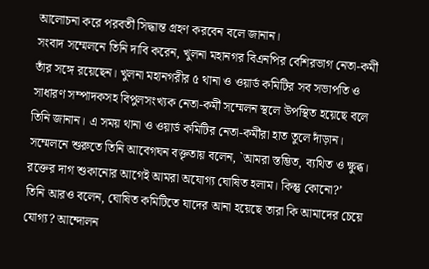আলোচনা করে পরবর্তী সিদ্ধান্ত গ্রহণ করবেন বলে জানান।
সংবাদ সম্মেলনে তিনি দাবি করেন, খুলনা মহানগর বিএনপির বেশিরভাগ নেতা-কর্মী তাঁর সঙ্গে রয়েছেন। খুলনা মহানগরীর ৫ থানা ও ওয়ার্ড কমিটির সব সভাপতি ও সাধারণ সম্পাদকসহ বিপুলসংখ্যক নেতা-কর্মী সম্মেলন স্থলে উপস্থিত হয়েছে বলে তিনি জানান। এ সময় থানা ও ওয়ার্ড কমিটির নেতা-কর্মীরা হাত তুলে দাঁড়ান।
সম্মেলনে শুরুতে তিনি আবেগঘন বক্তৃতায় বলেন, `আমরা স্তম্ভিত, ব্যথিত ও ক্ষুব্ধ। রক্তের দাগ শুকানোর আগেই আমরা অযোগ্য ঘোষিত হলাম। কিন্তু কোনো?’
তিনি আরও বলেন, ঘোষিত কমিটিতে যাদের আনা হয়েছে তারা কি আমাদের চেয়ে যোগ্য? আন্দোলন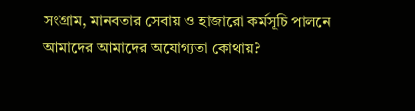সংগ্রাম, মানবতার সেবায় ও হাজারো কর্মসূচি পালনে আমাদের আমাদের অযোগ্যতা কোথায়?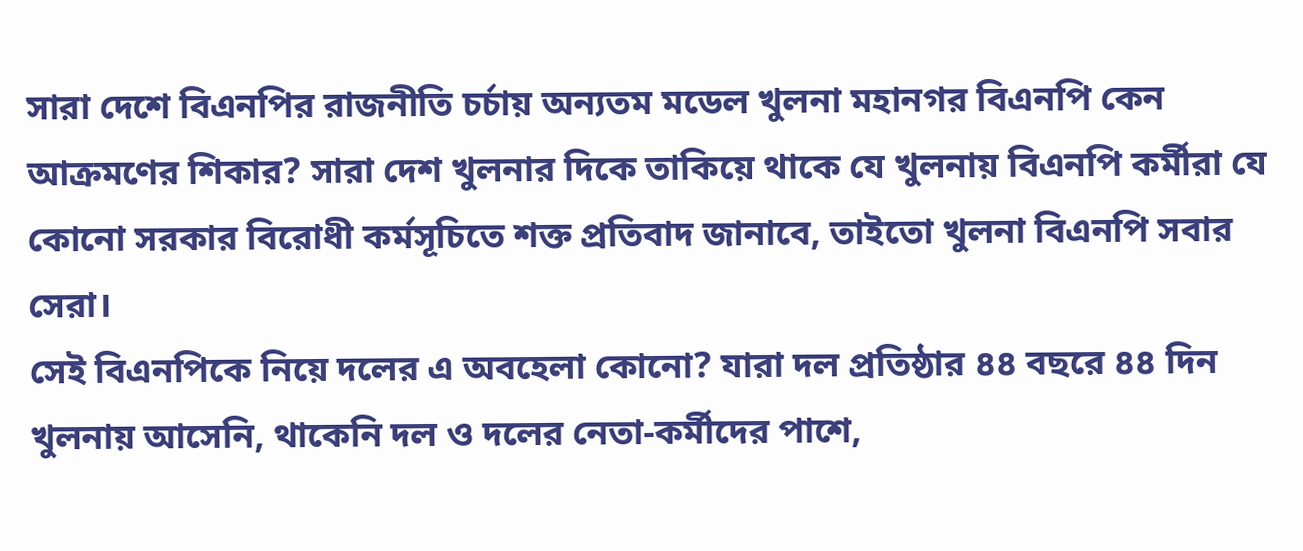সারা দেশে বিএনপির রাজনীতি চর্চায় অন্যতম মডেল খুলনা মহানগর বিএনপি কেন আক্রমণের শিকার? সারা দেশ খুলনার দিকে তাকিয়ে থাকে যে খুলনায় বিএনপি কর্মীরা যে কোনো সরকার বিরোধী কর্মসূচিতে শক্ত প্রতিবাদ জানাবে, তাইতো খুলনা বিএনপি সবার সেরা।
সেই বিএনপিকে নিয়ে দলের এ অবহেলা কোনো? যারা দল প্রতিষ্ঠার ৪৪ বছরে ৪৪ দিন খুলনায় আসেনি, থাকেনি দল ও দলের নেতা-কর্মীদের পাশে,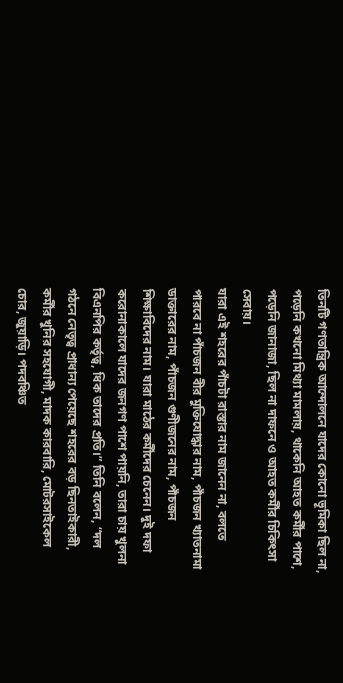তিনটি গণতান্ত্রিক আন্দোলনে যাদের কোনো ভূমিকা ছিল না, পড়েনি কখনো মিথ্যা মামলায়, থাকেনি আহত কর্মীর পাশে, পড়েনি জানাজা, ছিল না দাফনে ও আহত কর্মীর চিকিৎসা সেবায়।
যারা এই শহরের পাঁচটা রাস্তার নাম জানেন না, বলতে পারবে না পাঁচজন বীর মুক্তিযোদ্ধার নাম, পাঁচজন খ্যাতনামা ডাক্তারের নাম, পাঁচজন গুণীজনের নাম, পাঁচজন শিক্ষাবিদের নাম। যারা মাঠের কর্মীদের চেনেন। দুই দফা করোনাকালে যাদের জনগণ পাশে পায়নি, তারা চায় খুলনা বিএনপির কর্তৃত্ব, ধিক তাদের প্রতি।” তিনি বলেন, “দল গঠনে নেতৃত্ব প্রাধান্য পেয়েছে শহরের বড় ছিনতাইকারী, কর্মীর খুনির সহযোগী, মাদক কারবারি, মোটরসাইকেল চোর, জুয়াড়ি। পদবঞ্চিত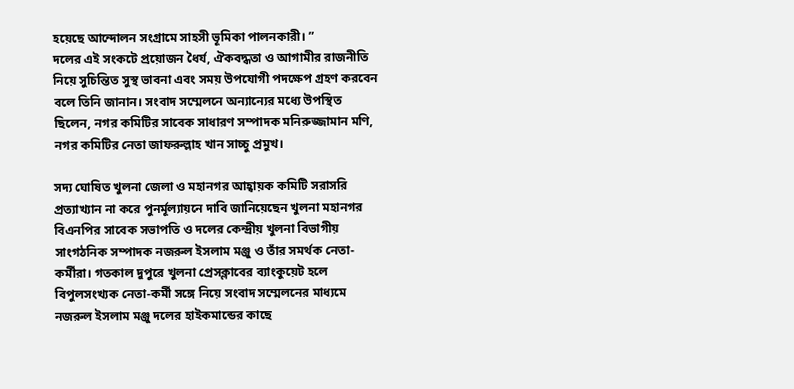হয়েছে আন্দোলন সংগ্রামে সাহসী ভূমিকা পালনকারী। ”
দলের এই সংকটে প্রয়োজন ধৈর্য, ঐকবদ্ধতা ও আগামীর রাজনীতি নিয়ে সুচিন্তিত সুস্থ ভাবনা এবং সময় উপযোগী পদক্ষেপ গ্রহণ করবেন বলে তিনি জানান। সংবাদ সম্মেলনে অন্যান্যের মধ্যে উপস্থিত ছিলেন, নগর কমিটির সাবেক সাধারণ সম্পাদক মনিরুজ্জামান মণি, নগর কমিটির নেতা জাফরুল্লাহ খান সাচ্চু প্রমুখ।

সদ্য ঘোষিত খুলনা জেলা ও মহানগর আহ্বায়ক কমিটি সরাসরি প্রত্যাখ্যান না করে পুনর্মূল্যায়নে দাবি জানিয়েছেন খুলনা মহানগর বিএনপির সাবেক সভাপতি ও দলের কেন্দ্রীয় খুলনা বিভাগীয় সাংগঠনিক সম্পাদক নজরুল ইসলাম মঞ্জু ও তাঁর সমর্থক নেতা-কর্মীরা। গতকাল দুপুরে খুলনা প্রেসক্লাবের ব্যাংকুয়েট হলে বিপুলসংখ্যক নেতা-কর্মী সঙ্গে নিয়ে সংবাদ সম্মেলনের মাধ্যমে নজরুল ইসলাম মঞ্জু দলের হাইকমান্ডের কাছে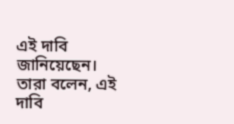এই দাবি জানিয়েছেন।
তারা বলেন, এই দাবি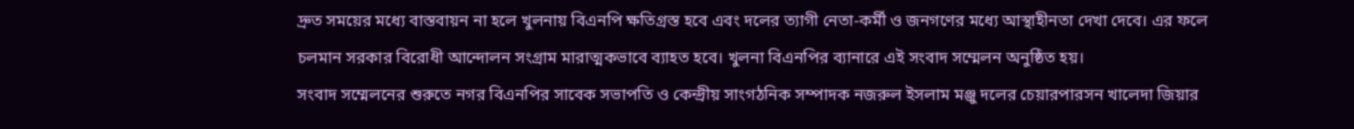দ্রুত সময়ের মধ্যে বাস্তবায়ন না হলে খুলনায় বিএনপি ক্ষতিগ্রস্ত হবে এবং দলের ত্যাগী নেতা-কর্মী ও জনগণের মধ্যে আস্থাহীনতা দেখা দেবে। এর ফলে চলমান সরকার বিরোধী আন্দোলন সংগ্রাম মারাত্মকভাবে ব্যাহত হবে। খুলনা বিএনপির ব্যানারে এই সংবাদ সম্মেলন অনুষ্ঠিত হয়।
সংবাদ সম্মেলনের শুরুতে নগর বিএনপির সাবেক সভাপতি ও কেন্দ্রীয় সাংগঠনিক সম্পাদক নজরুল ইসলাম মঞ্জু দলের চেয়ারপারসন খালেদা জিয়ার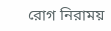রোগ নিরাময়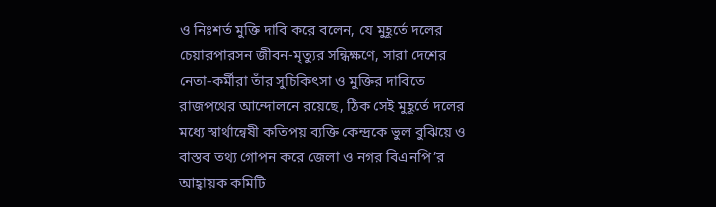ও নিঃশর্ত মুক্তি দাবি করে বলেন, যে মুহূর্তে দলের চেয়ারপারসন জীবন-মৃত্যুর সন্ধিক্ষণে, সারা দেশের নেতা-কর্মীরা তাঁর সুচিকিৎসা ও মুক্তির দাবিতে রাজপথের আন্দোলনে রয়েছে, ঠিক সেই মুহূর্তে দলের মধ্যে স্বার্থান্বেষী কতিপয় ব্যক্তি কেন্দ্রকে ভুল বুঝিয়ে ও বাস্তব তথ্য গোপন করে জেলা ও নগর বিএনপি’র আহ্বায়ক কমিটি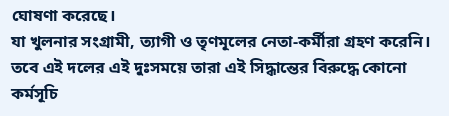ঘোষণা করেছে।
যা খুলনার সংগ্রামী, ত্যাগী ও তৃণমূলের নেতা-কর্মীরা গ্রহণ করেনি। তবে এই দলের এই দুঃসময়ে তারা এই সিদ্ধান্তের বিরুদ্ধে কোনো কর্মসূচি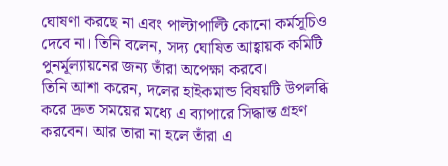ঘোষণা করছে না এবং পাল্টাপাল্টি কোনো কর্মসূচিও দেবে না। তিনি বলেন, সদ্য ঘোষিত আহ্বায়ক কমিটি পুনর্মূল্যায়নের জন্য তাঁরা অপেক্ষা করবে।
তিনি আশা করেন, দলের হাইকমান্ড বিষয়টি উপলব্ধি করে দ্রুত সময়ের মধ্যে এ ব্যাপারে সিদ্ধান্ত গ্রহণ করবেন। আর তারা না হলে তাঁরা এ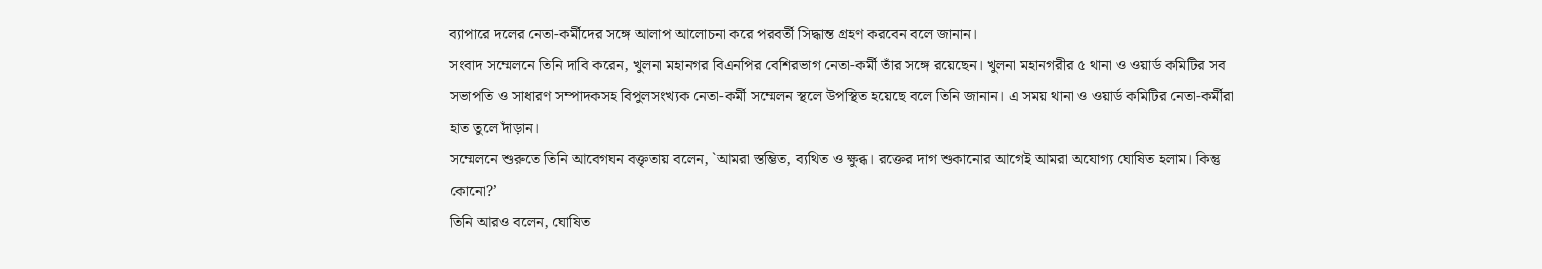ব্যাপারে দলের নেতা-কর্মীদের সঙ্গে আলাপ আলোচনা করে পরবর্তী সিদ্ধান্ত গ্রহণ করবেন বলে জানান।
সংবাদ সম্মেলনে তিনি দাবি করেন, খুলনা মহানগর বিএনপির বেশিরভাগ নেতা-কর্মী তাঁর সঙ্গে রয়েছেন। খুলনা মহানগরীর ৫ থানা ও ওয়ার্ড কমিটির সব সভাপতি ও সাধারণ সম্পাদকসহ বিপুলসংখ্যক নেতা-কর্মী সম্মেলন স্থলে উপস্থিত হয়েছে বলে তিনি জানান। এ সময় থানা ও ওয়ার্ড কমিটির নেতা-কর্মীরা হাত তুলে দাঁড়ান।
সম্মেলনে শুরুতে তিনি আবেগঘন বক্তৃতায় বলেন, `আমরা স্তম্ভিত, ব্যথিত ও ক্ষুব্ধ। রক্তের দাগ শুকানোর আগেই আমরা অযোগ্য ঘোষিত হলাম। কিন্তু কোনো?’
তিনি আরও বলেন, ঘোষিত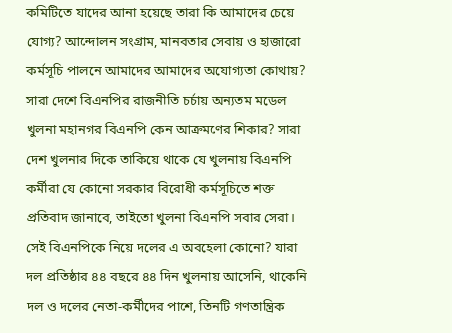কমিটিতে যাদের আনা হয়েছে তারা কি আমাদের চেয়ে যোগ্য? আন্দোলন সংগ্রাম, মানবতার সেবায় ও হাজারো কর্মসূচি পালনে আমাদের আমাদের অযোগ্যতা কোথায়? সারা দেশে বিএনপির রাজনীতি চর্চায় অন্যতম মডেল খুলনা মহানগর বিএনপি কেন আক্রমণের শিকার? সারা দেশ খুলনার দিকে তাকিয়ে থাকে যে খুলনায় বিএনপি কর্মীরা যে কোনো সরকার বিরোধী কর্মসূচিতে শক্ত প্রতিবাদ জানাবে, তাইতো খুলনা বিএনপি সবার সেরা।
সেই বিএনপিকে নিয়ে দলের এ অবহেলা কোনো? যারা দল প্রতিষ্ঠার ৪৪ বছরে ৪৪ দিন খুলনায় আসেনি, থাকেনি দল ও দলের নেতা-কর্মীদের পাশে, তিনটি গণতান্ত্রিক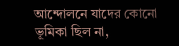আন্দোলনে যাদের কোনো ভূমিকা ছিল না,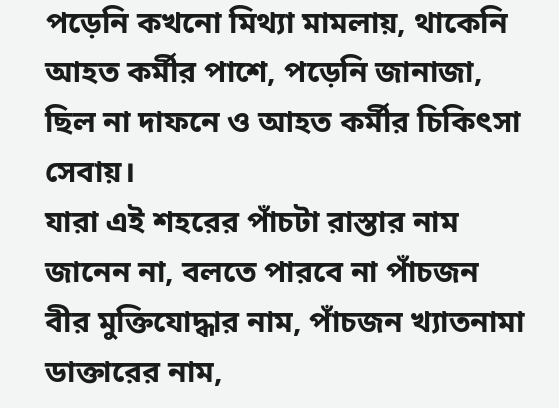পড়েনি কখনো মিথ্যা মামলায়, থাকেনি আহত কর্মীর পাশে, পড়েনি জানাজা, ছিল না দাফনে ও আহত কর্মীর চিকিৎসা সেবায়।
যারা এই শহরের পাঁচটা রাস্তার নাম জানেন না, বলতে পারবে না পাঁচজন বীর মুক্তিযোদ্ধার নাম, পাঁচজন খ্যাতনামা ডাক্তারের নাম,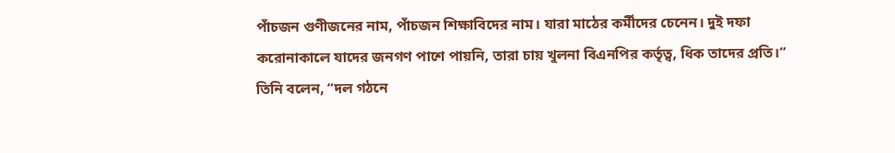পাঁচজন গুণীজনের নাম, পাঁচজন শিক্ষাবিদের নাম। যারা মাঠের কর্মীদের চেনেন। দুই দফা করোনাকালে যাদের জনগণ পাশে পায়নি, তারা চায় খুলনা বিএনপির কর্তৃত্ব, ধিক তাদের প্রতি।” তিনি বলেন, “দল গঠনে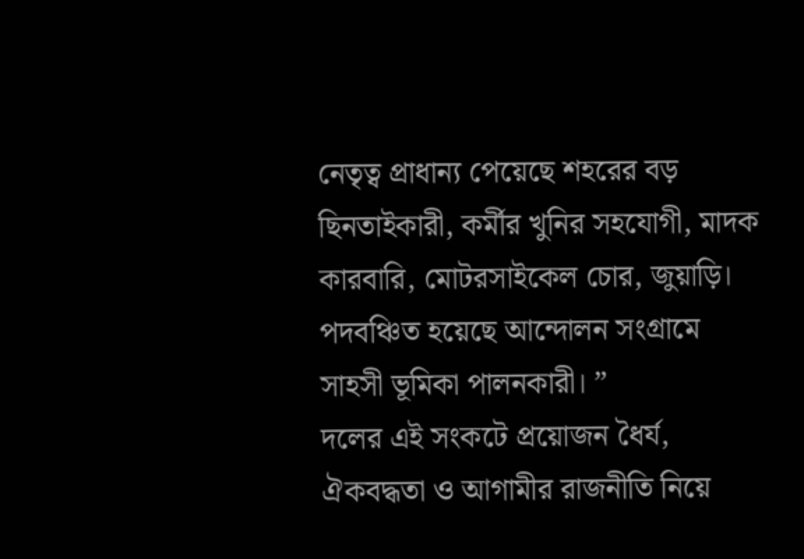নেতৃত্ব প্রাধান্য পেয়েছে শহরের বড় ছিনতাইকারী, কর্মীর খুনির সহযোগী, মাদক কারবারি, মোটরসাইকেল চোর, জুয়াড়ি। পদবঞ্চিত হয়েছে আন্দোলন সংগ্রামে সাহসী ভূমিকা পালনকারী। ”
দলের এই সংকটে প্রয়োজন ধৈর্য, ঐকবদ্ধতা ও আগামীর রাজনীতি নিয়ে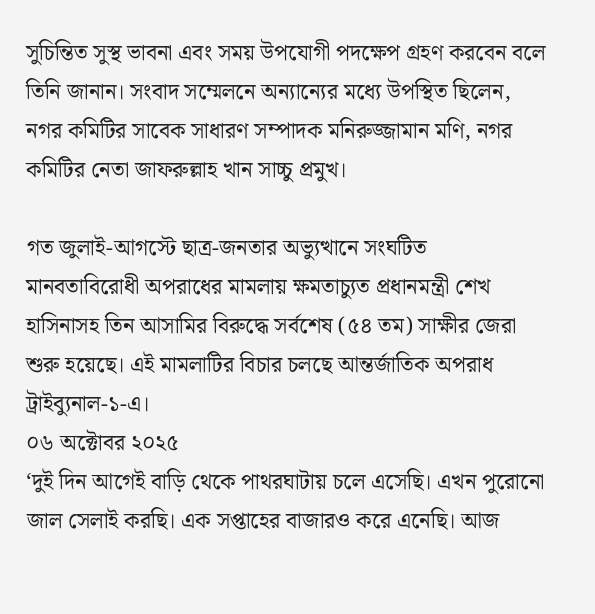সুচিন্তিত সুস্থ ভাবনা এবং সময় উপযোগী পদক্ষেপ গ্রহণ করবেন বলে তিনি জানান। সংবাদ সম্মেলনে অন্যান্যের মধ্যে উপস্থিত ছিলেন, নগর কমিটির সাবেক সাধারণ সম্পাদক মনিরুজ্জামান মণি, নগর কমিটির নেতা জাফরুল্লাহ খান সাচ্চু প্রমুখ।

গত জুলাই-আগস্টে ছাত্র-জনতার অভ্যুত্থানে সংঘটিত মানবতাবিরোধী অপরাধের মামলায় ক্ষমতাচ্যুত প্রধানমন্ত্রী শেখ হাসিনাসহ তিন আসামির বিরুদ্ধে সর্বশেষ (৫৪ তম) সাক্ষীর জেরা শুরু হয়েছে। এই মামলাটির বিচার চলছে আন্তর্জাতিক অপরাধ ট্রাইব্যুনাল-১-এ।
০৬ অক্টোবর ২০২৫
‘দুই দিন আগেই বাড়ি থেকে পাথরঘাটায় চলে এসেছি। এখন পুরোনো জাল সেলাই করছি। এক সপ্তাহের বাজারও করে এনেছি। আজ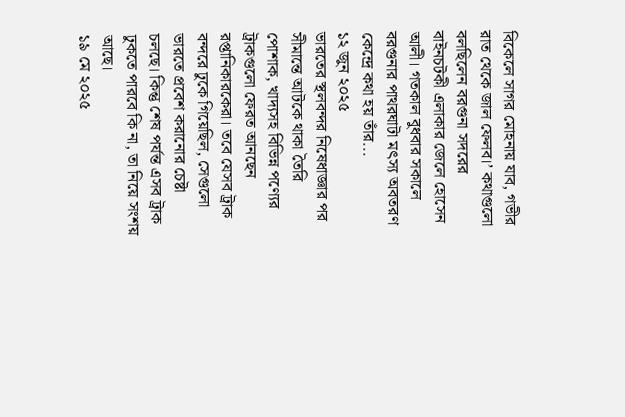বিকেলে সাগর মোহনায় যাব, গভীর রাত থেকে জাল ফেলব।’ কথাগুলো বলছিলেন বরগুনা সদরের বাইনচটকী এলাকার জেলে হোসেন আলী। গতকাল বুধবার সকালে বরগুনার পাথরঘাটা মৎস্য অবতরণ কেন্দ্রে কথা হয় তাঁর...
১২ জুন ২০২৫
ভারতের স্থলবন্দর নিষেধাজ্ঞার পর সীমান্তে আটকে থাকা তৈরি পোশাক, খাদ্যসহ বিভিন্ন পণ্যের ট্রাকগুলো ফেরত আনছেন রপ্তানিকারকেরা। তবে যেসব ট্রাক বন্দরে ঢুকে গিয়েছিল, সেগুলো ভারতে প্রবেশ করানোর চেষ্টা চলছে। কিন্তু শেষ পর্যন্ত এসব ট্রাক ঢুকতে পারবে কি না, তা নিয়ে সংশয় আছে।
১৯ মে ২০২৫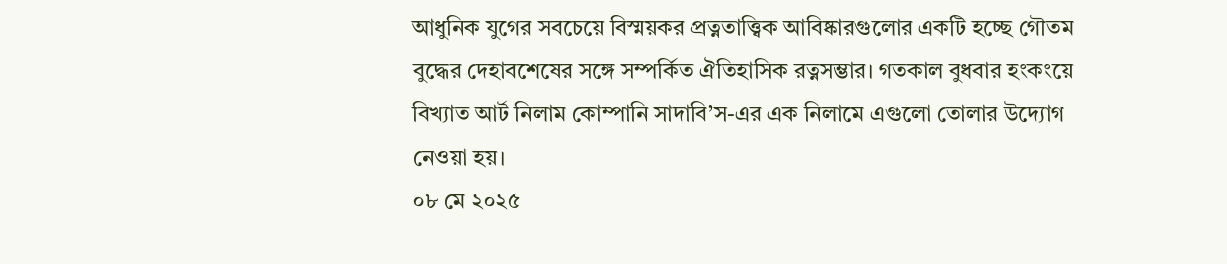আধুনিক যুগের সবচেয়ে বিস্ময়কর প্রত্নতাত্ত্বিক আবিষ্কারগুলোর একটি হচ্ছে গৌতম বুদ্ধের দেহাবশেষের সঙ্গে সম্পর্কিত ঐতিহাসিক রত্নসম্ভার। গতকাল বুধবার হংকংয়ে বিখ্যাত আর্ট নিলাম কোম্পানি সাদাবি’স-এর এক নিলামে এগুলো তোলার উদ্যোগ নেওয়া হয়।
০৮ মে ২০২৫